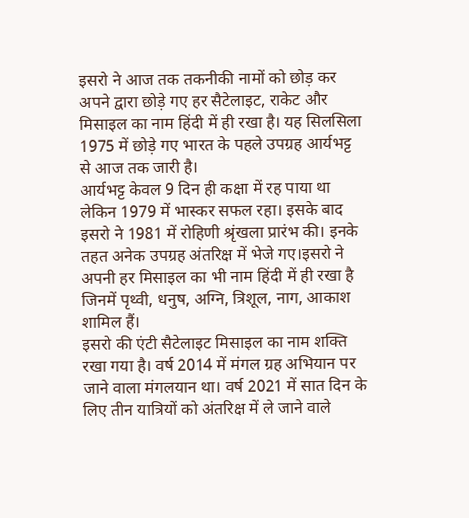इसरो ने आज तक तकनीकी नामों को छोड़ कर अपने द्वारा छोड़े गए हर सैटेलाइट, राकेट और मिसाइल का नाम हिंदी में ही रखा है। यह सिलसिला 1975 में छोड़े गए भारत के पहले उपग्रह आर्यभट्ट से आज तक जारी है।
आर्यभट्ट केवल 9 दिन ही कक्षा में रह पाया था लेकिन 1979 में भास्कर सफल रहा। इसके बाद इसरो ने 1981 में रोहिणी श्रृंखला प्रारंभ की। इनके तहत अनेक उपग्रह अंतरिक्ष में भेजे गए।इसरो ने अपनी हर मिसाइल का भी नाम हिंदी में ही रखा है जिनमें पृथ्वी, धनुष, अग्नि, त्रिशूल, नाग, आकाश शामिल हैं।
इसरो की एंटी सैटेलाइट मिसाइल का नाम शक्ति रखा गया है। वर्ष 2014 में मंगल ग्रह अभियान पर जाने वाला मंगलयान था। वर्ष 2021 में सात दिन के लिए तीन यात्रियों को अंतरिक्ष में ले जाने वाले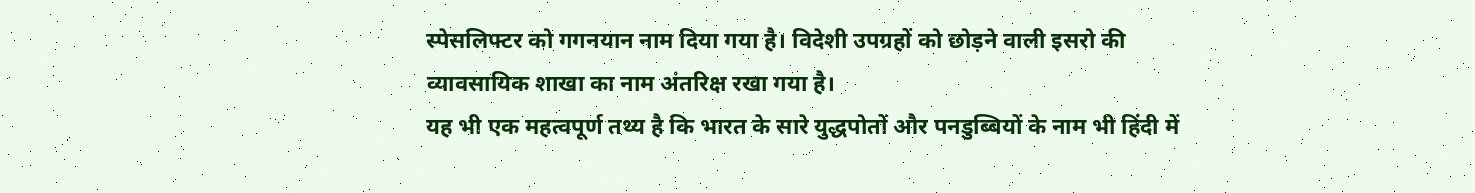स्पेसलिफ्टर को गगनयान नाम दिया गया है। विदेशी उपग्रहों को छोड़ने वाली इसरो की व्यावसायिक शाखा का नाम अंतरिक्ष रखा गया है।
यह भी एक महत्वपूर्ण तथ्य है कि भारत के सारे युद्धपोतों और पनडुब्बियों के नाम भी हिंदी में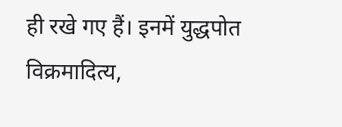ही रखे गए हैं। इनमें युद्धपोत विक्रमादित्य,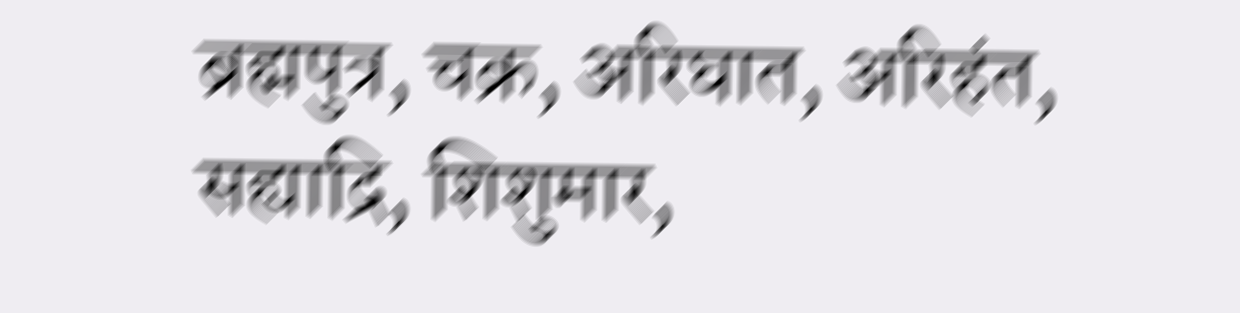ब्रह्मपुत्र, चक्र, अरिघात, अरिहंत, सह्याद्रि, शिशुमार,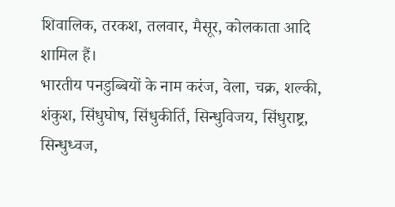शिवालिक, तरकश, तलवार, मैसूर, कोलकाता आदि शामिल हैं।
भारतीय पनडुब्बियों के नाम करंज, वेला, चक्र, शल्की, शंकुश, सिंधुघोष, सिंधुकीर्ति, सिन्धुविजय, सिंधुराष्ट्र, सिन्धुध्वज,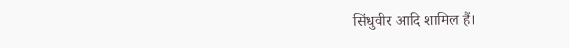सिंधुवीर आदि शामिल हैं।